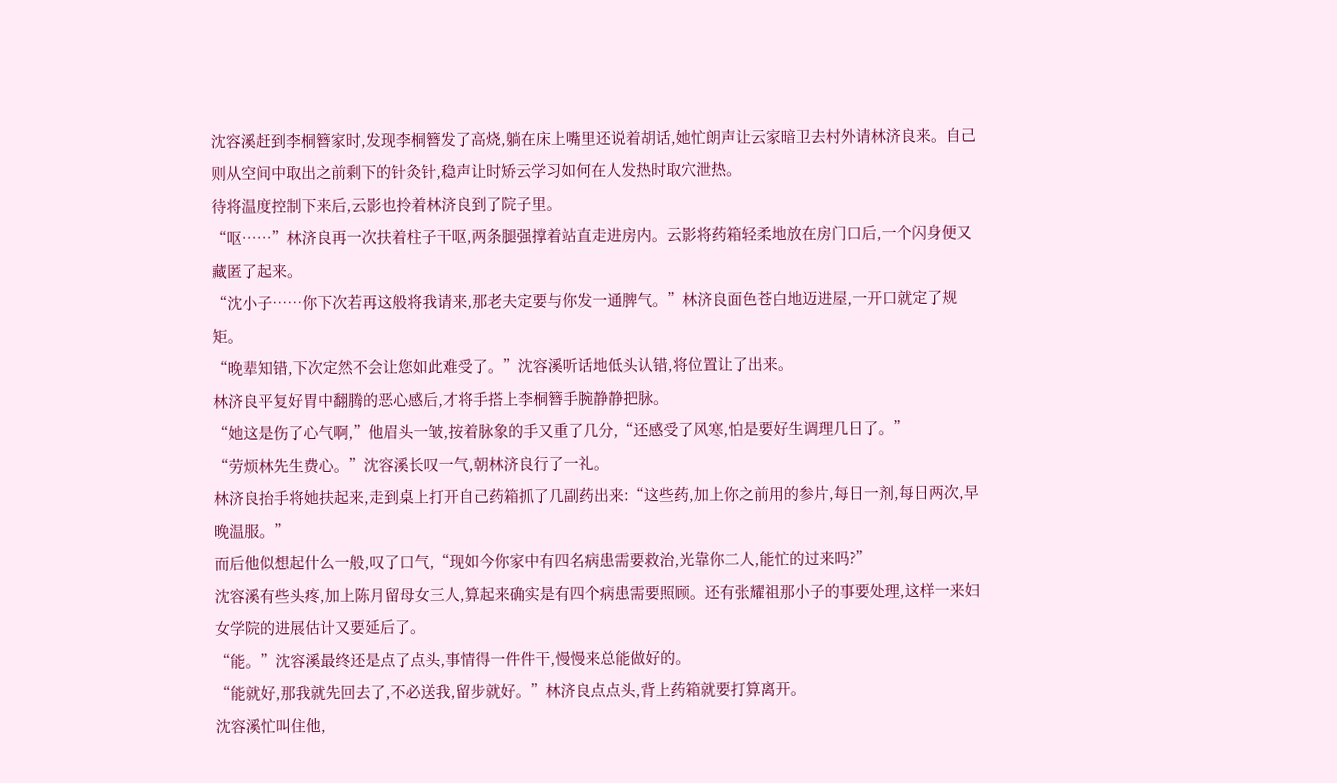沈容溪赶到李桐簪家时,发现李桐簪发了高烧,躺在床上嘴里还说着胡话,她忙朗声让云家暗卫去村外请林济良来。自己则从空间中取出之前剩下的针灸针,稳声让时矫云学习如何在人发热时取穴泄热。
待将温度控制下来后,云影也拎着林济良到了院子里。
“呕……”林济良再一次扶着柱子干呕,两条腿强撑着站直走进房内。云影将药箱轻柔地放在房门口后,一个闪身便又藏匿了起来。
“沈小子……你下次若再这般将我请来,那老夫定要与你发一通脾气。”林济良面色苍白地迈进屋,一开口就定了规矩。
“晚辈知错,下次定然不会让您如此难受了。”沈容溪听话地低头认错,将位置让了出来。
林济良平复好胃中翻腾的恶心感后,才将手搭上李桐簪手腕静静把脉。
“她这是伤了心气啊,”他眉头一皱,按着脉象的手又重了几分,“还感受了风寒,怕是要好生调理几日了。”
“劳烦林先生费心。”沈容溪长叹一气,朝林济良行了一礼。
林济良抬手将她扶起来,走到桌上打开自己药箱抓了几副药出来:“这些药,加上你之前用的参片,每日一剂,每日两次,早晚温服。”
而后他似想起什么一般,叹了口气,“现如今你家中有四名病患需要救治,光靠你二人,能忙的过来吗?”
沈容溪有些头疼,加上陈月留母女三人,算起来确实是有四个病患需要照顾。还有张耀祖那小子的事要处理,这样一来妇女学院的进展估计又要延后了。
“能。”沈容溪最终还是点了点头,事情得一件件干,慢慢来总能做好的。
“能就好,那我就先回去了,不必送我,留步就好。”林济良点点头,背上药箱就要打算离开。
沈容溪忙叫住他,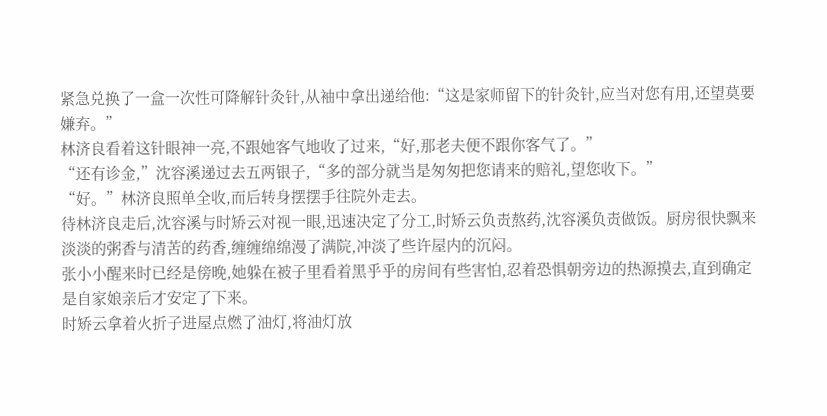紧急兑换了一盒一次性可降解针灸针,从袖中拿出递给他:“这是家师留下的针灸针,应当对您有用,还望莫要嫌弃。”
林济良看着这针眼神一亮,不跟她客气地收了过来,“好,那老夫便不跟你客气了。”
“还有诊金,”沈容溪递过去五两银子,“多的部分就当是匆匆把您请来的赔礼,望您收下。”
“好。”林济良照单全收,而后转身摆摆手往院外走去。
待林济良走后,沈容溪与时矫云对视一眼,迅速决定了分工,时矫云负责熬药,沈容溪负责做饭。厨房很快飘来淡淡的粥香与清苦的药香,缠缠绵绵漫了满院,冲淡了些许屋内的沉闷。
张小小醒来时已经是傍晚,她躲在被子里看着黑乎乎的房间有些害怕,忍着恐惧朝旁边的热源摸去,直到确定是自家娘亲后才安定了下来。
时矫云拿着火折子进屋点燃了油灯,将油灯放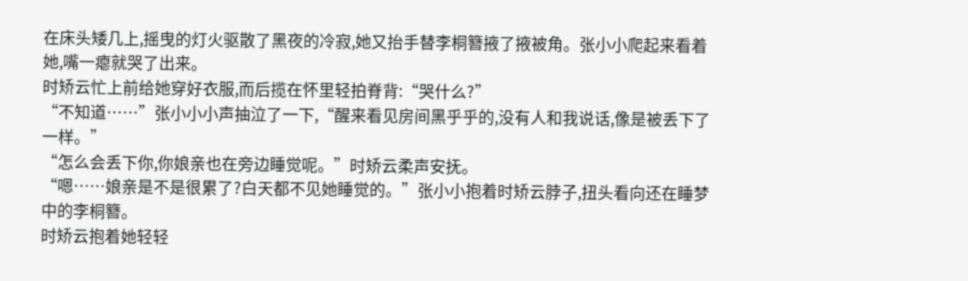在床头矮几上,摇曳的灯火驱散了黑夜的冷寂,她又抬手替李桐簪掖了掖被角。张小小爬起来看着她,嘴一瘪就哭了出来。
时矫云忙上前给她穿好衣服,而后揽在怀里轻拍脊背:“哭什么?”
“不知道……”张小小小声抽泣了一下,“醒来看见房间黑乎乎的,没有人和我说话,像是被丢下了一样。”
“怎么会丢下你,你娘亲也在旁边睡觉呢。”时矫云柔声安抚。
“嗯……娘亲是不是很累了?白天都不见她睡觉的。”张小小抱着时矫云脖子,扭头看向还在睡梦中的李桐簪。
时矫云抱着她轻轻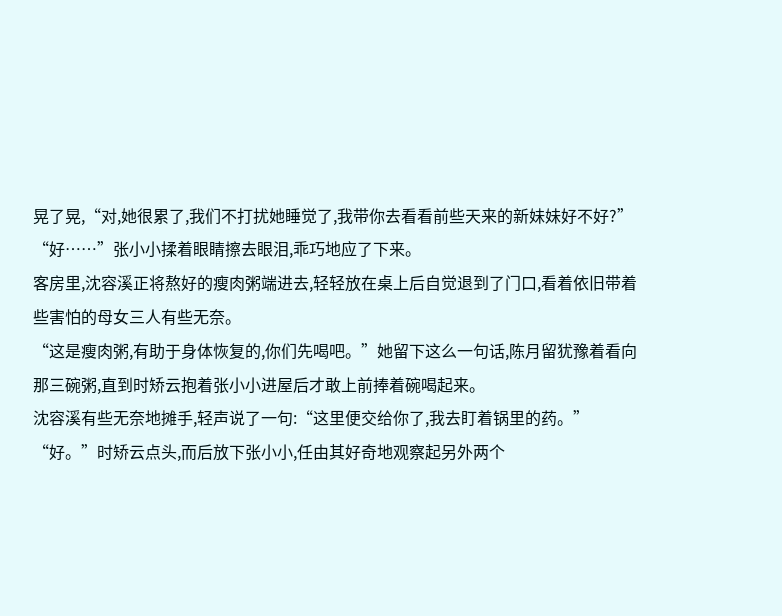晃了晃,“对,她很累了,我们不打扰她睡觉了,我带你去看看前些天来的新妹妹好不好?”
“好……”张小小揉着眼睛擦去眼泪,乖巧地应了下来。
客房里,沈容溪正将熬好的瘦肉粥端进去,轻轻放在桌上后自觉退到了门口,看着依旧带着些害怕的母女三人有些无奈。
“这是瘦肉粥,有助于身体恢复的,你们先喝吧。”她留下这么一句话,陈月留犹豫着看向那三碗粥,直到时矫云抱着张小小进屋后才敢上前捧着碗喝起来。
沈容溪有些无奈地摊手,轻声说了一句:“这里便交给你了,我去盯着锅里的药。”
“好。”时矫云点头,而后放下张小小,任由其好奇地观察起另外两个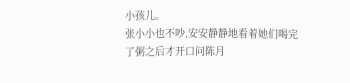小孩儿。
张小小也不吵,安安静静地看着她们喝完了粥之后才开口问陈月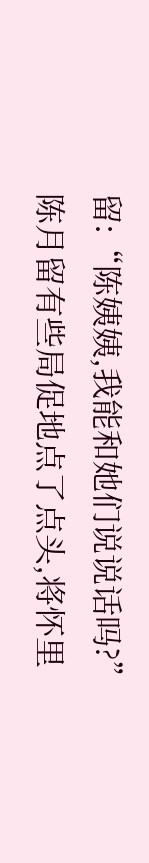留:“陈姨姨,我能和她们说说话吗?”
陈月留有些局促地点了点头,将怀里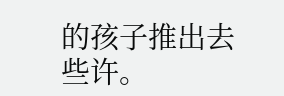的孩子推出去些许。